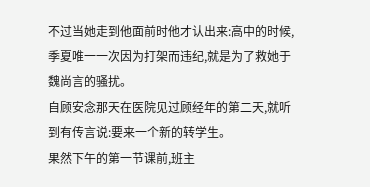不过当她走到他面前时他才认出来:高中的时候,季夏唯一一次因为打架而违纪,就是为了救她于魏尚言的骚扰。
自顾安念那天在医院见过顾经年的第二天,就听到有传言说:要来一个新的转学生。
果然下午的第一节课前,班主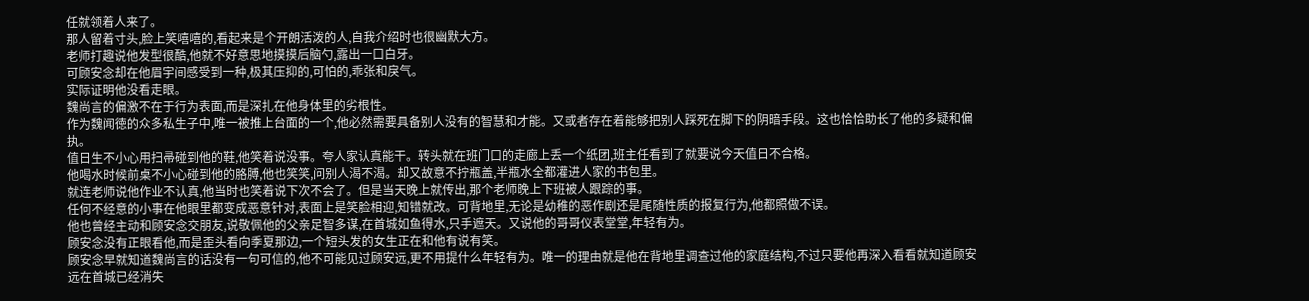任就领着人来了。
那人留着寸头,脸上笑嘻嘻的,看起来是个开朗活泼的人,自我介绍时也很幽默大方。
老师打趣说他发型很酷,他就不好意思地摸摸后脑勺,露出一口白牙。
可顾安念却在他眉宇间感受到一种,极其压抑的,可怕的,乖张和戾气。
实际证明他没看走眼。
魏尚言的偏激不在于行为表面,而是深扎在他身体里的劣根性。
作为魏闻徳的众多私生子中,唯一被推上台面的一个,他必然需要具备别人没有的智慧和才能。又或者存在着能够把别人踩死在脚下的阴暗手段。这也恰恰助长了他的多疑和偏执。
值日生不小心用扫帚碰到他的鞋,他笑着说没事。夸人家认真能干。转头就在班门口的走廊上丢一个纸团,班主任看到了就要说今天值日不合格。
他喝水时候前桌不小心碰到他的胳膊,他也笑笑,问别人渴不渴。却又故意不拧瓶盖,半瓶水全都灌进人家的书包里。
就连老师说他作业不认真,他当时也笑着说下次不会了。但是当天晚上就传出,那个老师晚上下班被人跟踪的事。
任何不经意的小事在他眼里都变成恶意针对,表面上是笑脸相迎,知错就改。可背地里,无论是幼稚的恶作剧还是尾随性质的报复行为,他都照做不误。
他也曾经主动和顾安念交朋友,说敬佩他的父亲足智多谋,在首城如鱼得水,只手遮天。又说他的哥哥仪表堂堂,年轻有为。
顾安念没有正眼看他,而是歪头看向季夏那边,一个短头发的女生正在和他有说有笑。
顾安念早就知道魏尚言的话没有一句可信的,他不可能见过顾安远,更不用提什么年轻有为。唯一的理由就是他在背地里调查过他的家庭结构,不过只要他再深入看看就知道顾安远在首城已经消失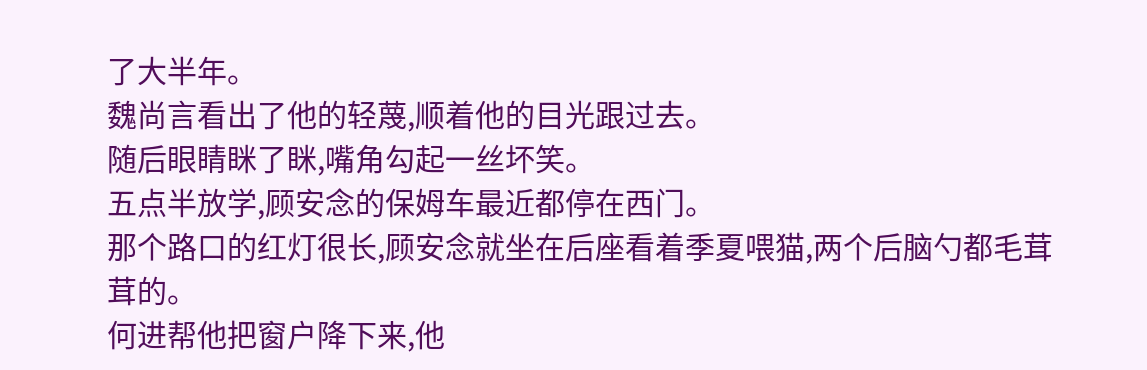了大半年。
魏尚言看出了他的轻蔑,顺着他的目光跟过去。
随后眼睛眯了眯,嘴角勾起一丝坏笑。
五点半放学,顾安念的保姆车最近都停在西门。
那个路口的红灯很长,顾安念就坐在后座看着季夏喂猫,两个后脑勺都毛茸茸的。
何进帮他把窗户降下来,他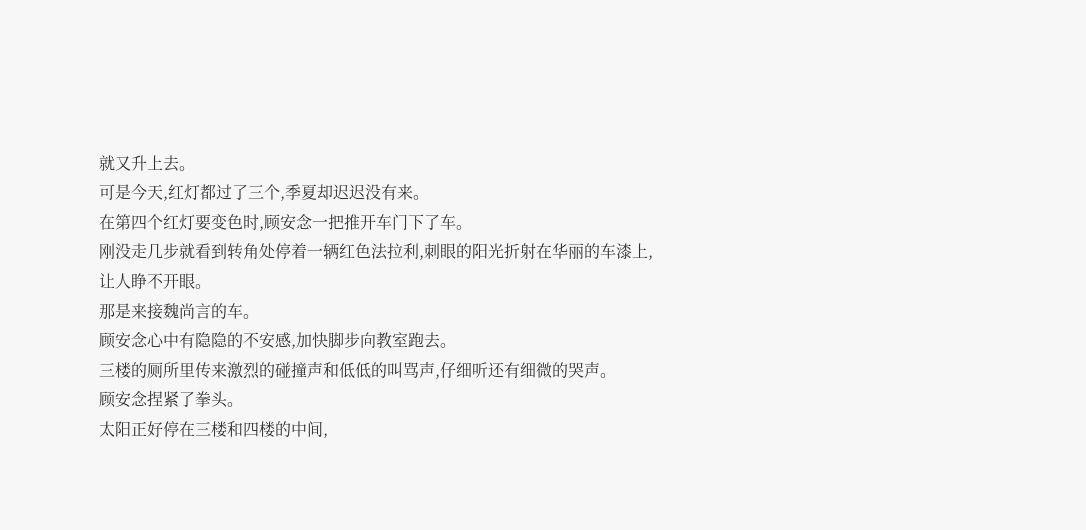就又升上去。
可是今天,红灯都过了三个,季夏却迟迟没有来。
在第四个红灯要变色时,顾安念一把推开车门下了车。
刚没走几步就看到转角处停着一辆红色法拉利,刺眼的阳光折射在华丽的车漆上,让人睁不开眼。
那是来接魏尚言的车。
顾安念心中有隐隐的不安感,加快脚步向教室跑去。
三楼的厕所里传来激烈的碰撞声和低低的叫骂声,仔细听还有细微的哭声。
顾安念捏紧了拳头。
太阳正好停在三楼和四楼的中间,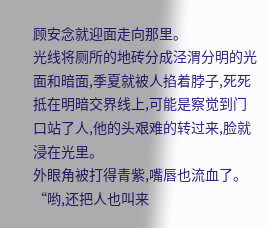顾安念就迎面走向那里。
光线将厕所的地砖分成泾渭分明的光面和暗面,季夏就被人掐着脖子,死死抵在明暗交界线上,可能是察觉到门口站了人,他的头艰难的转过来,脸就浸在光里。
外眼角被打得青紫,嘴唇也流血了。
“哟,还把人也叫来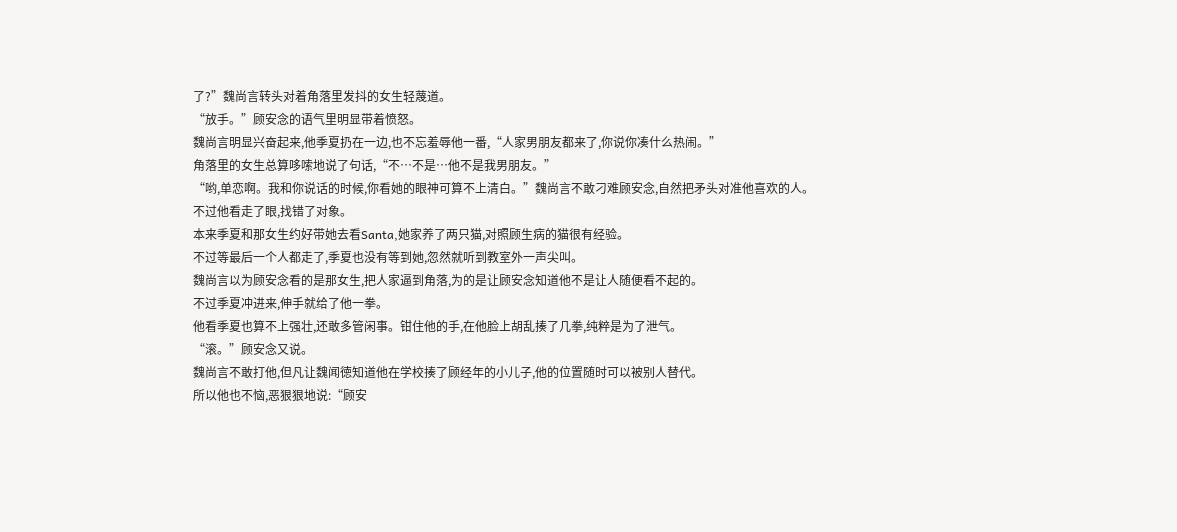了?”魏尚言转头对着角落里发抖的女生轻蔑道。
“放手。”顾安念的语气里明显带着愤怒。
魏尚言明显兴奋起来,他季夏扔在一边,也不忘羞辱他一番,“人家男朋友都来了,你说你凑什么热闹。”
角落里的女生总算哆嗦地说了句话,“不…不是…他不是我男朋友。”
“哟,单恋啊。我和你说话的时候,你看她的眼神可算不上清白。”魏尚言不敢刁难顾安念,自然把矛头对准他喜欢的人。
不过他看走了眼,找错了对象。
本来季夏和那女生约好带她去看Santa,她家养了两只猫,对照顾生病的猫很有经验。
不过等最后一个人都走了,季夏也没有等到她,忽然就听到教室外一声尖叫。
魏尚言以为顾安念看的是那女生,把人家逼到角落,为的是让顾安念知道他不是让人随便看不起的。
不过季夏冲进来,伸手就给了他一拳。
他看季夏也算不上强壮,还敢多管闲事。钳住他的手,在他脸上胡乱揍了几拳,纯粹是为了泄气。
“滚。”顾安念又说。
魏尚言不敢打他,但凡让魏闻徳知道他在学校揍了顾经年的小儿子,他的位置随时可以被别人替代。
所以他也不恼,恶狠狠地说:“顾安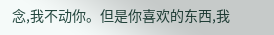念,我不动你。但是你喜欢的东西,我